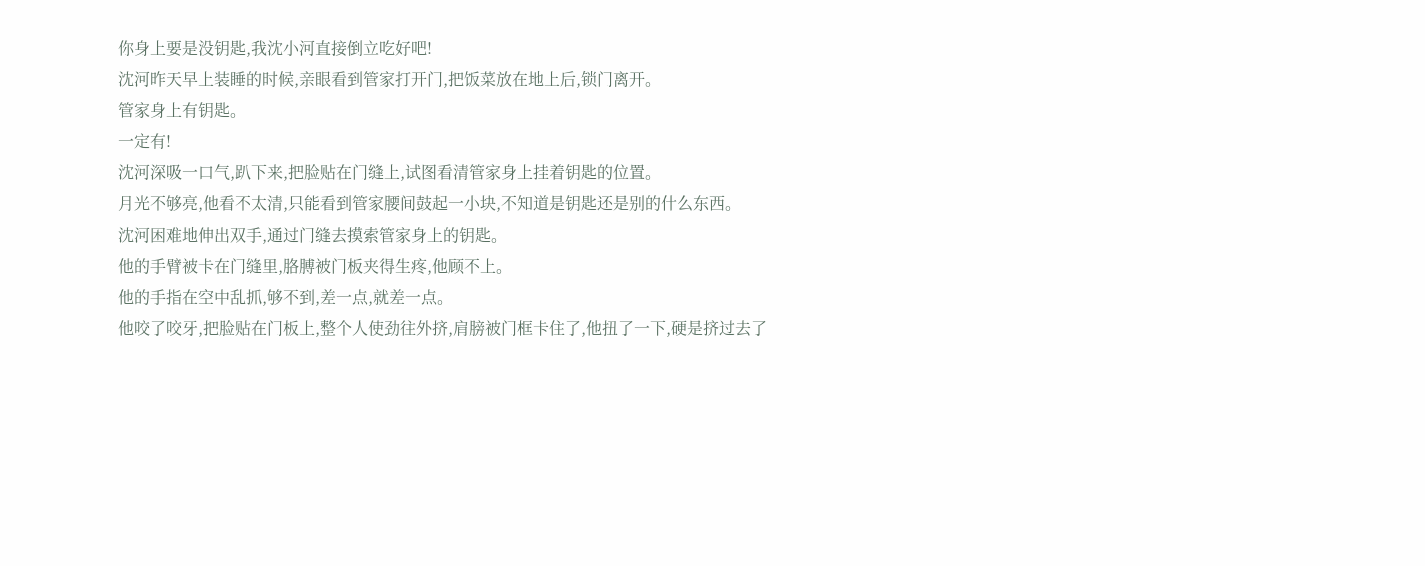你身上要是没钥匙,我沈小河直接倒立吃好吧!
沈河昨天早上装睡的时候,亲眼看到管家打开门,把饭菜放在地上后,锁门离开。
管家身上有钥匙。
一定有!
沈河深吸一口气,趴下来,把脸贴在门缝上,试图看清管家身上挂着钥匙的位置。
月光不够亮,他看不太清,只能看到管家腰间鼓起一小块,不知道是钥匙还是别的什么东西。
沈河困难地伸出双手,通过门缝去摸索管家身上的钥匙。
他的手臂被卡在门缝里,胳膊被门板夹得生疼,他顾不上。
他的手指在空中乱抓,够不到,差一点,就差一点。
他咬了咬牙,把脸贴在门板上,整个人使劲往外挤,肩膀被门框卡住了,他扭了一下,硬是挤过去了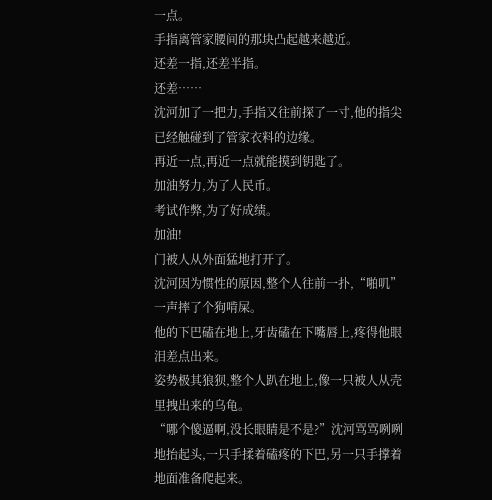一点。
手指离管家腰间的那块凸起越来越近。
还差一指,还差半指。
还差……
沈河加了一把力,手指又往前探了一寸,他的指尖已经触碰到了管家衣料的边缘。
再近一点,再近一点就能摸到钥匙了。
加油努力,为了人民币。
考试作弊,为了好成绩。
加油!
门被人从外面猛地打开了。
沈河因为惯性的原因,整个人往前一扑,“啪叽”一声摔了个狗啃屎。
他的下巴磕在地上,牙齿磕在下嘴唇上,疼得他眼泪差点出来。
姿势极其狼狈,整个人趴在地上,像一只被人从壳里拽出来的乌龟。
“哪个傻逼啊,没长眼睛是不是?”沈河骂骂咧咧地抬起头,一只手揉着磕疼的下巴,另一只手撑着地面准备爬起来。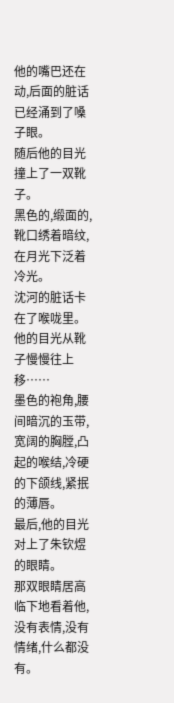他的嘴巴还在动,后面的脏话已经涌到了嗓子眼。
随后他的目光撞上了一双靴子。
黑色的,缎面的,靴口绣着暗纹,在月光下泛着冷光。
沈河的脏话卡在了喉咙里。
他的目光从靴子慢慢往上移……
墨色的袍角,腰间暗沉的玉带,宽阔的胸膛,凸起的喉结,冷硬的下颌线,紧抿的薄唇。
最后,他的目光对上了朱钦煜的眼睛。
那双眼睛居高临下地看着他,没有表情,没有情绪,什么都没有。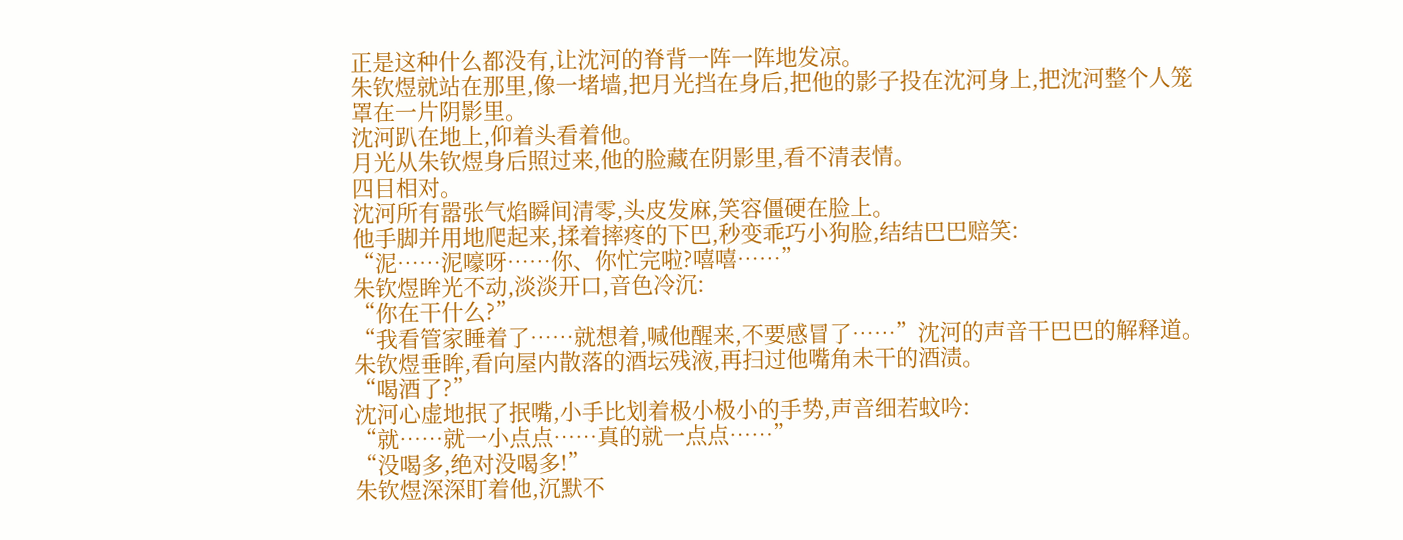正是这种什么都没有,让沈河的脊背一阵一阵地发凉。
朱钦煜就站在那里,像一堵墙,把月光挡在身后,把他的影子投在沈河身上,把沈河整个人笼罩在一片阴影里。
沈河趴在地上,仰着头看着他。
月光从朱钦煜身后照过来,他的脸藏在阴影里,看不清表情。
四目相对。
沈河所有嚣张气焰瞬间清零,头皮发麻,笑容僵硬在脸上。
他手脚并用地爬起来,揉着摔疼的下巴,秒变乖巧小狗脸,结结巴巴赔笑:
“泥……泥嚎呀……你、你忙完啦?嘻嘻……”
朱钦煜眸光不动,淡淡开口,音色冷沉:
“你在干什么?”
“我看管家睡着了……就想着,喊他醒来,不要感冒了……”沈河的声音干巴巴的解释道。
朱钦煜垂眸,看向屋内散落的酒坛残液,再扫过他嘴角未干的酒渍。
“喝酒了?”
沈河心虚地抿了抿嘴,小手比划着极小极小的手势,声音细若蚊吟:
“就……就一小点点……真的就一点点……”
“没喝多,绝对没喝多!”
朱钦煜深深盯着他,沉默不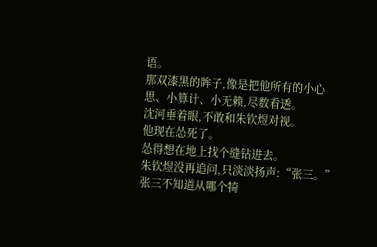语。
那双漆黑的眸子,像是把他所有的小心思、小算计、小无赖,尽数看透。
沈河垂着眼,不敢和朱钦煜对视。
他现在怂死了。
怂得想在地上找个缝钻进去。
朱钦煜没再追问,只淡淡扬声:“张三。”
张三不知道从哪个犄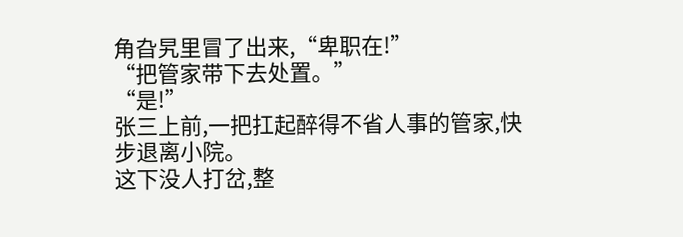角旮旯里冒了出来,“卑职在!”
“把管家带下去处置。”
“是!”
张三上前,一把扛起醉得不省人事的管家,快步退离小院。
这下没人打岔,整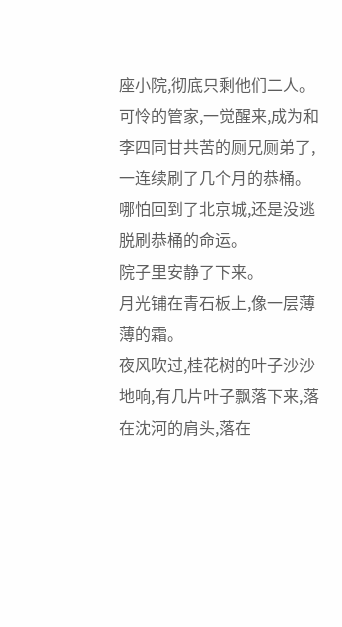座小院,彻底只剩他们二人。
可怜的管家,一觉醒来,成为和李四同甘共苦的厕兄厕弟了,一连续刷了几个月的恭桶。
哪怕回到了北京城,还是没逃脱刷恭桶的命运。
院子里安静了下来。
月光铺在青石板上,像一层薄薄的霜。
夜风吹过,桂花树的叶子沙沙地响,有几片叶子飘落下来,落在沈河的肩头,落在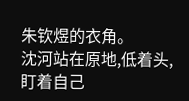朱钦煜的衣角。
沈河站在原地,低着头,盯着自己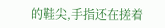的鞋尖,手指还在搓着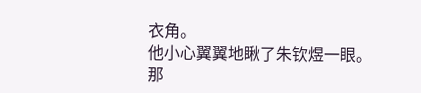衣角。
他小心翼翼地瞅了朱钦煜一眼。
那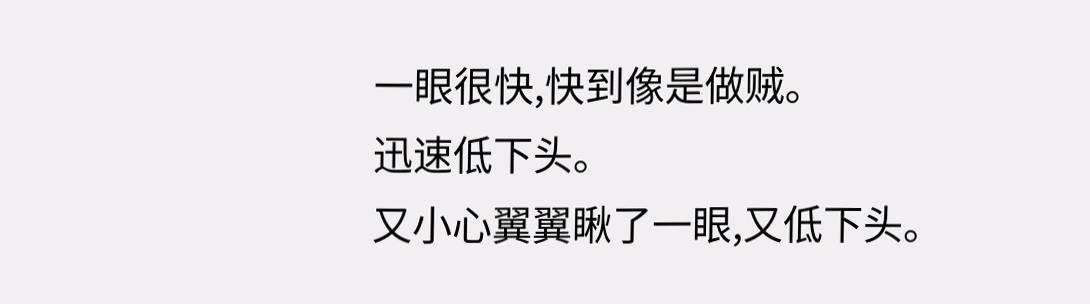一眼很快,快到像是做贼。
迅速低下头。
又小心翼翼瞅了一眼,又低下头。